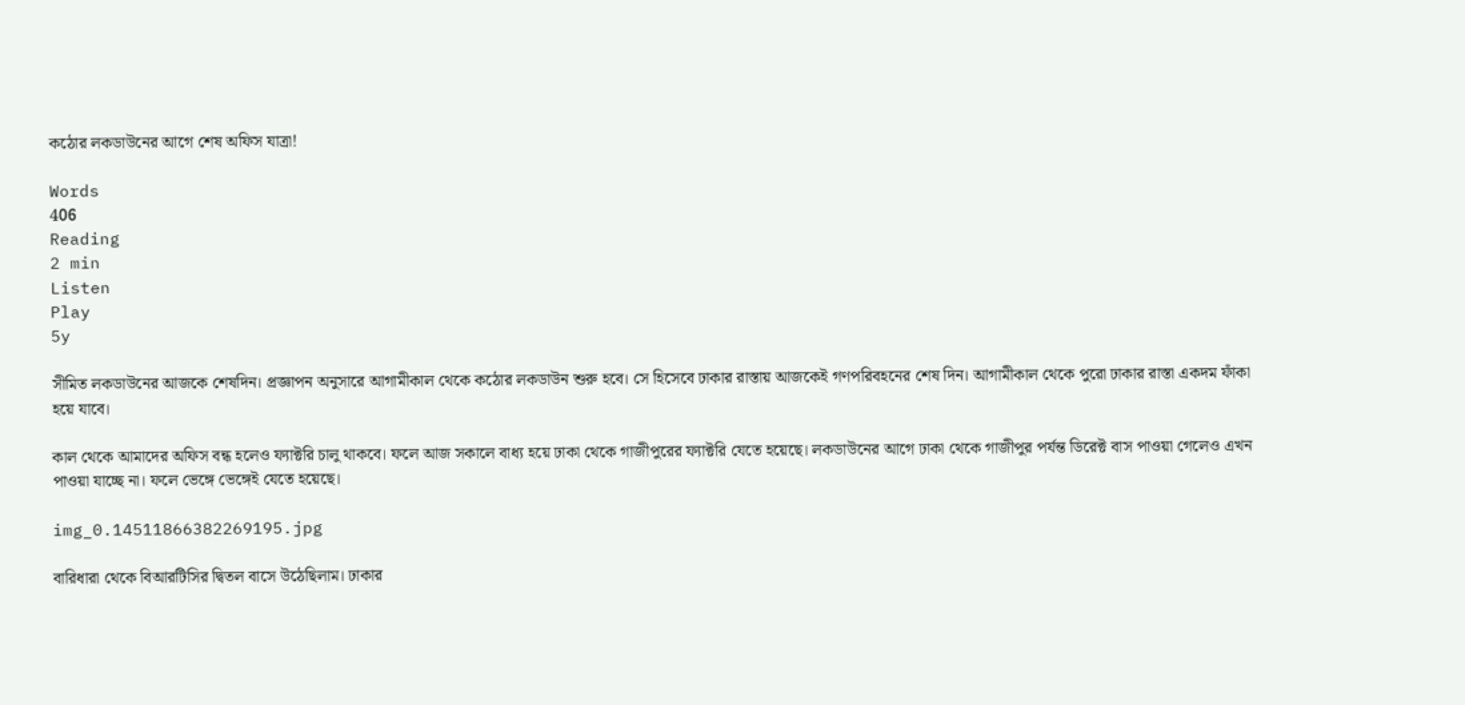কঠোর লকডাউনের আগে শেষ অফিস যাত্রা!

Words
406
Reading
2 min
Listen
Play
5y

সীমিত লকডাউনের আজকে শেষদিন। প্রজ্ঞাপন অনুসারে আগামীকাল থেকে কঠোর লকডাউন শুরু হবে। সে হিসেবে ঢাকার রাস্তায় আজকেই গণপরিবহনের শেষ দিন। আগামীকাল থেকে পুরো ঢাকার রাস্তা একদম ফাঁকা হয়ে যাবে।

কাল থেকে আমাদের অফিস বন্ধ হলেও ফ্যাক্টরি চালু থাকবে। ফলে আজ সকালে বাধ্য হয়ে ঢাকা থেকে গাজীপুরের ফ্যাক্টরি যেতে হয়েছে। লকডাউনের আগে ঢাকা থেকে গাজীপুর পর্যন্ত ডিরেক্ট বাস পাওয়া গেলেও এখন পাওয়া যাচ্ছে না। ফলে ভেঙ্গে ভেঙ্গেই যেতে হয়েছে।

img_0.14511866382269195.jpg

বারিধারা থেকে বিআরটিসির দ্বিতল বাসে উঠেছিলাম। ঢাকার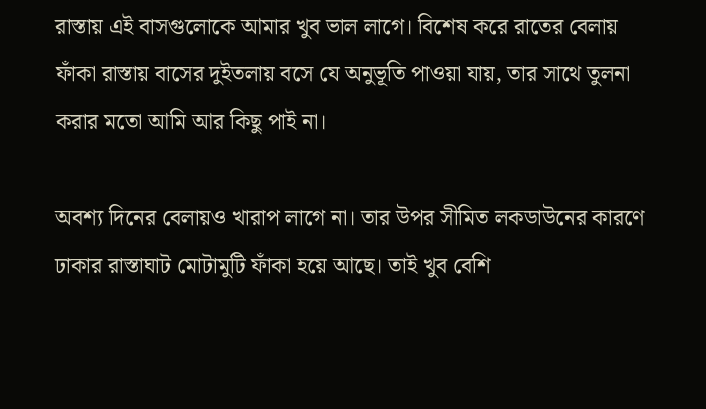রাস্তায় এই বাসগুলোকে আমার খুব ভাল লাগে। বিশেষ করে রাতের বেলায় ফাঁকা রাস্তায় বাসের দুইতলায় বসে যে অনুভূতি পাওয়া যায়, তার সাথে তুলনা করার মতো আমি আর কিছু পাই না।

অবশ্য দিনের বেলায়ও খারাপ লাগে না। তার উপর সীমিত লকডাউনের কারণে ঢাকার রাস্তাঘাট মোটামুটি ফাঁকা হয়ে আছে। তাই খুব বেশি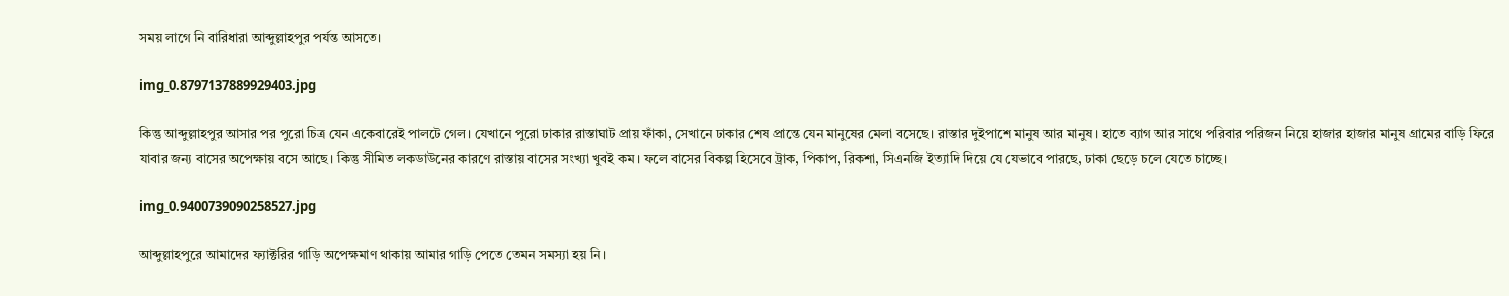সময় লাগে নি বারিধারা আব্দুল্লাহপুর পর্যন্ত আসতে।

img_0.8797137889929403.jpg

কিন্তু আব্দুল্লাহপুর আসার পর পুরো চিত্র যেন একেবারেই পালটে গেল। যেখানে পুরো ঢাকার রাস্তাঘাট প্রায় ফাঁকা, সেখানে ঢাকার শেষ প্রান্তে যেন মানুষের মেলা বসেছে। রাস্তার দুইপাশে মানুষ আর মানুষ। হাতে ব্যাগ আর সাথে পরিবার পরিজন নিয়ে হাজার হাজার মানুষ গ্রামের বাড়ি ফিরে যাবার জন্য বাসের অপেক্ষায় বসে আছে। কিন্তু সীমিত লকডাউনের কারণে রাস্তায় বাসের সংখ্যা খুবই কম। ফলে বাসের বিকল্প হিসেবে ট্রাক, পিকাপ, রিকশা, সিএনজি ইত্যাদি দিয়ে যে যেভাবে পারছে, ঢাকা ছেড়ে চলে যেতে চাচ্ছে।

img_0.9400739090258527.jpg

আব্দুল্লাহপুরে আমাদের ফ্যাক্টরির গাড়ি অপেক্ষমাণ থাকায় আমার গাড়ি পেতে তেমন সমস্যা হয় নি।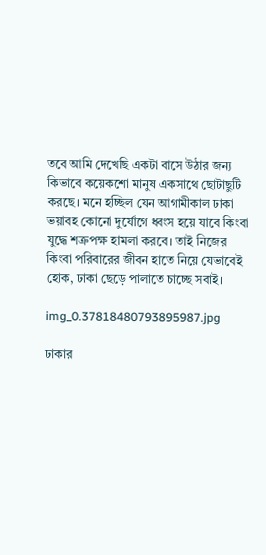তবে আমি দেখেছি একটা বাসে উঠার জন্য কিভাবে কয়েকশো মানুষ একসাথে ছোটাছুটি করছে। মনে হচ্ছিল যেন আগামীকাল ঢাকা ভয়াবহ কোনো দুর্যোগে ধ্বংস হয়ে যাবে কিংবা যুদ্ধে শত্রুপক্ষ হামলা করবে। তাই নিজের কিংবা পরিবারের জীবন হাতে নিয়ে যেভাবেই হোক, ঢাকা ছেড়ে পালাতে চাচ্ছে সবাই।

img_0.37818480793895987.jpg

ঢাকার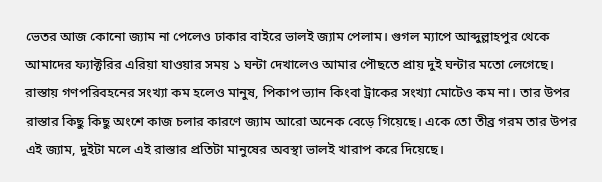ভেতর আজ কোনো জ্যাম না পেলেও ঢাকার বাইরে ভালই জ্যাম পেলাম। গুগল ম্যাপে আব্দুল্লাহপুর থেকে আমাদের ফ্যাক্টরির এরিয়া যাওয়ার সময় ১ ঘন্টা দেখালেও আমার পৌছতে প্রায় দুই ঘন্টার মতো লেগেছে। রাস্তায় গণপরিবহনের সংখ্যা কম হলেও মানুষ, পিকাপ ভ্যান কিংবা ট্রাকের সংখ্যা মোটেও কম না। তার উপর রাস্তার কিছু কিছু অংশে কাজ চলার কারণে জ্যাম আরো অনেক বেড়ে গিয়েছে। একে তো তীব্র গরম তার উপর এই জ্যাম, দুইটা মলে এই রাস্তার প্রতিটা মানুষের অবস্থা ভালই খারাপ করে দিয়েছে।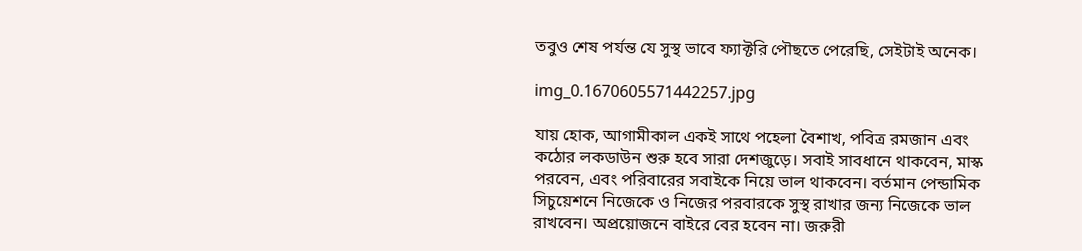তবুও শেষ পর্যন্ত যে সুস্থ ভাবে ফ্যাক্টরি পৌছতে পেরেছি, সেইটাই অনেক।

img_0.1670605571442257.jpg

যায় হোক, আগামীকাল একই সাথে পহেলা বৈশাখ, পবিত্র রমজান এবং কঠোর লকডাউন শুরু হবে সারা দেশজুড়ে। সবাই সাবধানে থাকবেন, মাস্ক পরবেন, এবং পরিবারের সবাইকে নিয়ে ভাল থাকবেন। বর্তমান পেন্ডামিক সিচুয়েশনে নিজেকে ও নিজের পরবারকে সুস্থ রাখার জন্য নিজেকে ভাল রাখবেন। অপ্রয়োজনে বাইরে বের হবেন না। জরুরী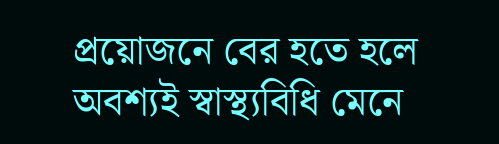প্রয়োজনে বের হতে হলে অবশ্যই স্বাস্থ্যবিধি মেনে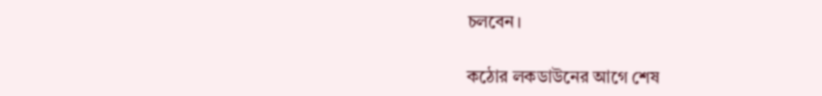চলবেন।

কঠোর লকডাউনের আগে শেষ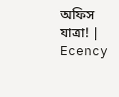অফিস যাত্রা! | Ecency